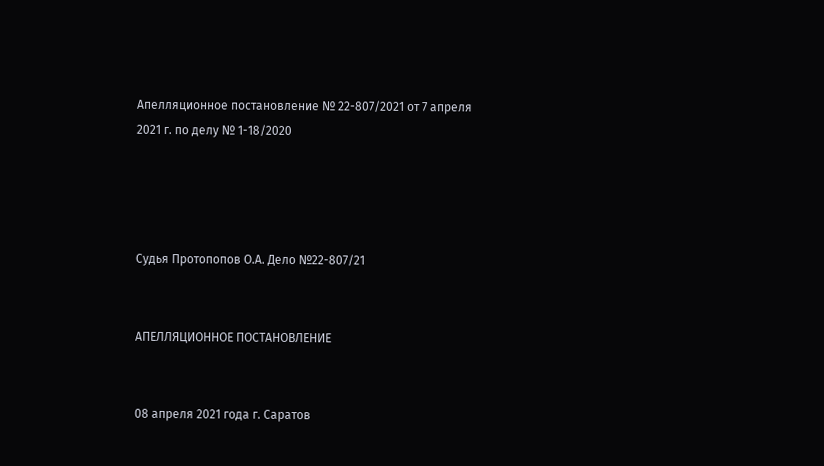Апелляционное постановление № 22-807/2021 от 7 апреля 2021 г. по делу № 1-18/2020




Судья Протопопов О.А. Дело №22-807/21


АПЕЛЛЯЦИОННОЕ ПОСТАНОВЛЕНИЕ


08 апреля 2021 года г. Саратов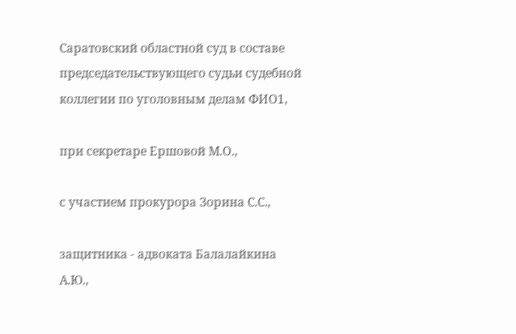Саратовский областной суд в составе председательствующего судьи судебной коллегии по уголовным делам ФИО1,

при секретаре Ершовой М.О.,

с участием прокурора Зорина С.С.,

защитника - адвоката Балалайкина А.Ю.,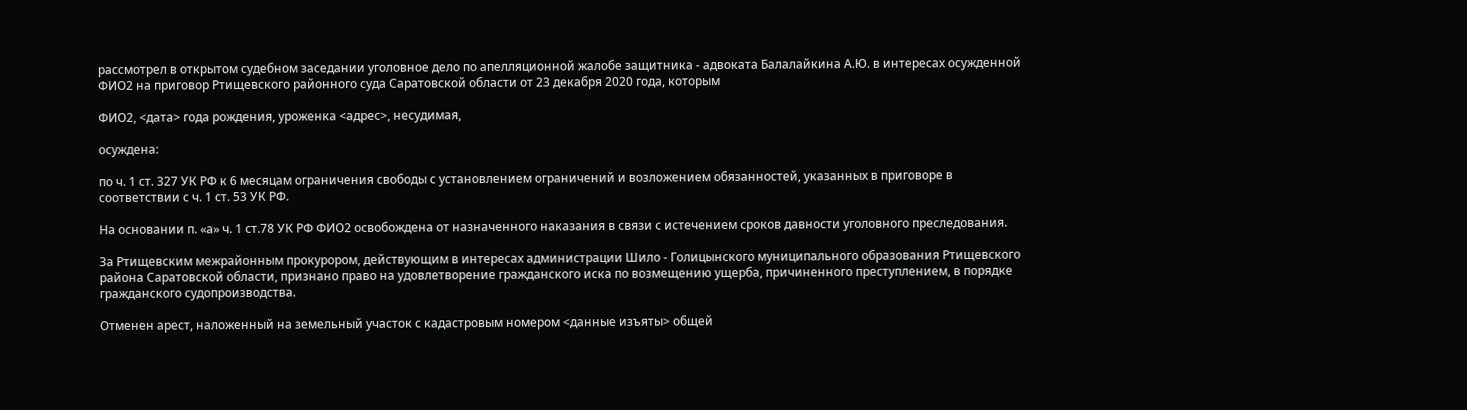рассмотрел в открытом судебном заседании уголовное дело по апелляционной жалобе защитника - адвоката Балалайкина А.Ю. в интересах осужденной ФИО2 на приговор Ртищевского районного суда Саратовской области от 23 декабря 2020 года, которым

ФИО2, <дата> года рождения, уроженка <адрес>, несудимая,

осуждена:

по ч. 1 ст. 327 УК РФ к 6 месяцам ограничения свободы с установлением ограничений и возложением обязанностей, указанных в приговоре в соответствии с ч. 1 ст. 53 УК РФ.

На основании п. «а» ч. 1 ст.78 УК РФ ФИО2 освобождена от назначенного наказания в связи с истечением сроков давности уголовного преследования.

За Ртищевским межрайонным прокурором, действующим в интересах администрации Шило - Голицынского муниципального образования Ртищевского района Саратовской области, признано право на удовлетворение гражданского иска по возмещению ущерба, причиненного преступлением, в порядке гражданского судопроизводства.

Отменен арест, наложенный на земельный участок с кадастровым номером <данные изъяты> общей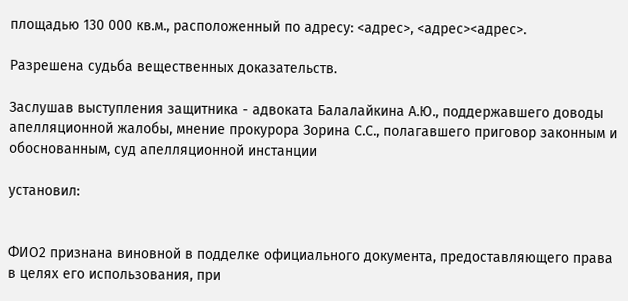площадью 130 000 кв.м., расположенный по адресу: <адрес>, <адрес><адрес>.

Разрешена судьба вещественных доказательств.

Заслушав выступления защитника - адвоката Балалайкина А.Ю., поддержавшего доводы апелляционной жалобы, мнение прокурора Зорина С.С., полагавшего приговор законным и обоснованным, суд апелляционной инстанции

установил:


ФИО2 признана виновной в подделке официального документа, предоставляющего права в целях его использования, при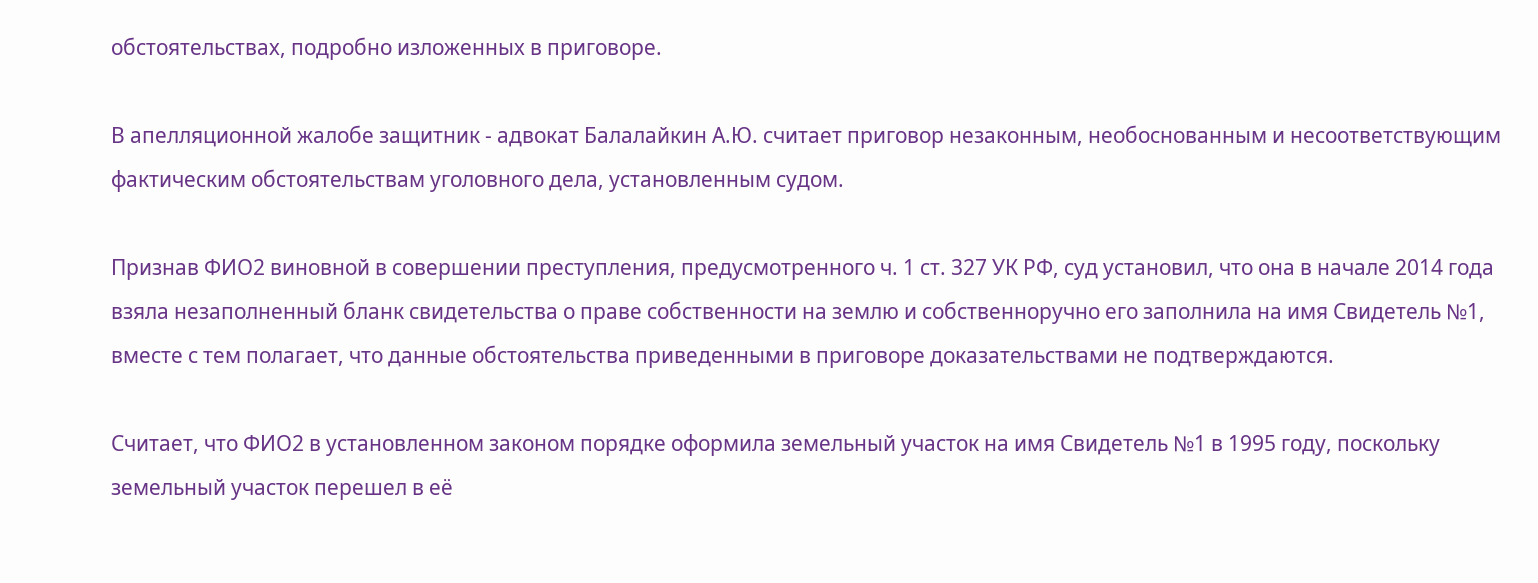обстоятельствах, подробно изложенных в приговоре.

В апелляционной жалобе защитник - адвокат Балалайкин А.Ю. считает приговор незаконным, необоснованным и несоответствующим фактическим обстоятельствам уголовного дела, установленным судом.

Признав ФИО2 виновной в совершении преступления, предусмотренного ч. 1 ст. 327 УК РФ, суд установил, что она в начале 2014 года взяла незаполненный бланк свидетельства о праве собственности на землю и собственноручно его заполнила на имя Свидетель №1, вместе с тем полагает, что данные обстоятельства приведенными в приговоре доказательствами не подтверждаются.

Считает, что ФИО2 в установленном законом порядке оформила земельный участок на имя Свидетель №1 в 1995 году, поскольку земельный участок перешел в её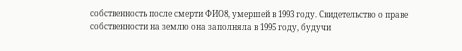собственность после смерти ФИО8, умершей в 1993 году. Свидетельство о праве собственности на землю она заполняла в 1995 году, будучи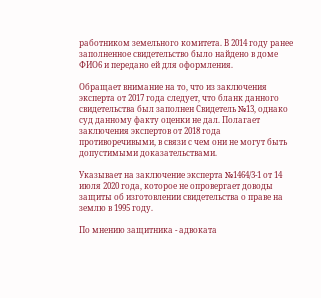работником земельного комитета. В 2014 году ранее заполненное свидетельство было найдено в доме ФИО6 и передано ей для оформления.

Обращает внимание на то, что из заключения эксперта от 2017 года следует, что бланк данного свидетельства был заполнен Свидетель №13, однако суд данному факту оценки не дал. Полагает заключения экспертов от 2018 года противоречивыми, в связи с чем они не могут быть допустимыми доказательствами.

Указывает на заключение эксперта №1464/3-1 от 14 июля 2020 года, которое не опровергает доводы защиты об изготовлении свидетельства о праве на землю в 1995 году.

По мнению защитника - адвоката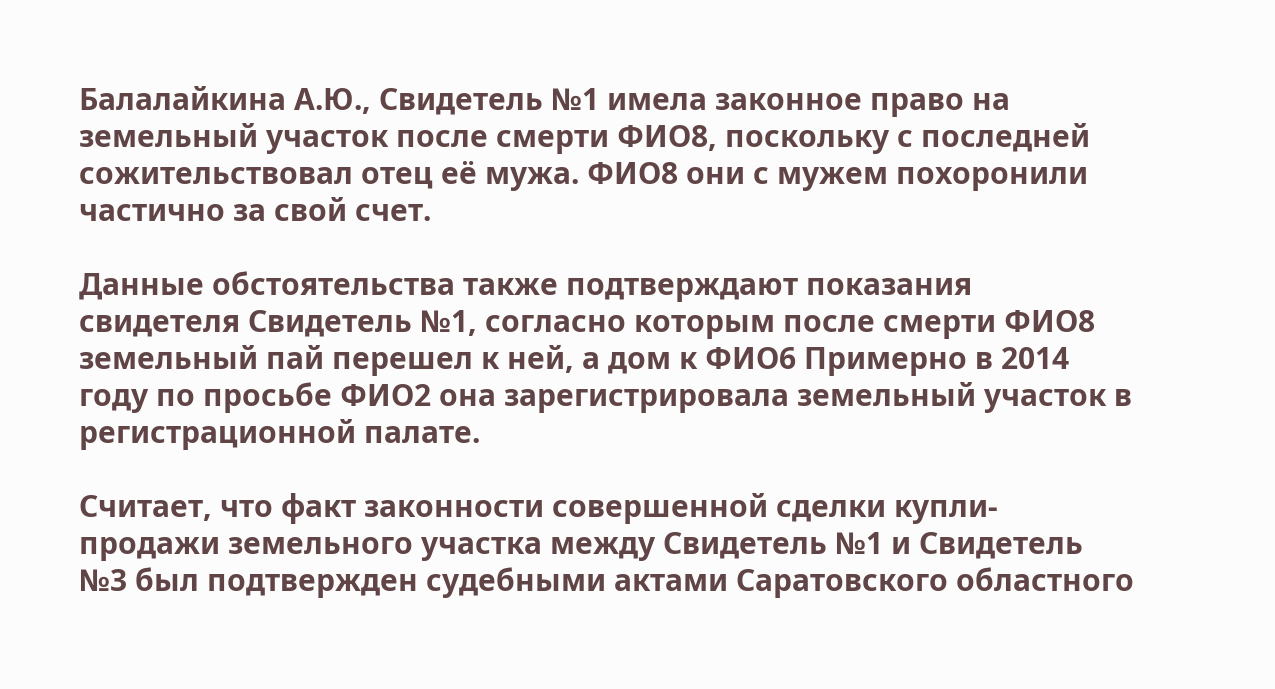Балалайкина А.Ю., Свидетель №1 имела законное право на земельный участок после смерти ФИО8, поскольку с последней сожительствовал отец её мужа. ФИО8 они с мужем похоронили частично за свой счет.

Данные обстоятельства также подтверждают показания свидетеля Свидетель №1, согласно которым после смерти ФИО8 земельный пай перешел к ней, а дом к ФИО6 Примерно в 2014 году по просьбе ФИО2 она зарегистрировала земельный участок в регистрационной палате.

Считает, что факт законности совершенной сделки купли-продажи земельного участка между Свидетель №1 и Свидетель №3 был подтвержден судебными актами Саратовского областного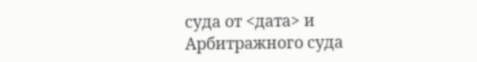суда от <дата> и Арбитражного суда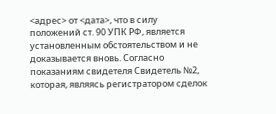<адрес> от <дата>, что в силу положений ст. 90 УПК РФ, является установленным обстоятельством и не доказывается вновь. Согласно показаниям свидетеля Свидетель №2, которая, являясь регистратором сделок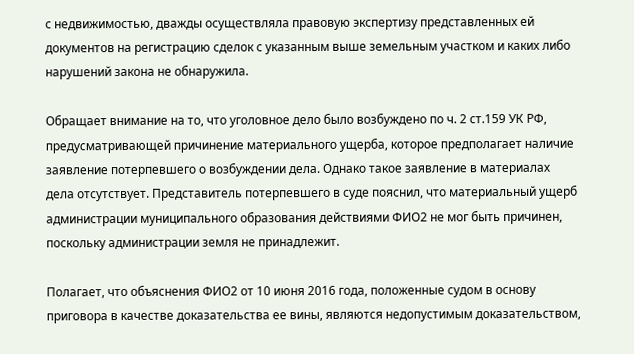с недвижимостью, дважды осуществляла правовую экспертизу представленных ей документов на регистрацию сделок с указанным выше земельным участком и каких либо нарушений закона не обнаружила.

Обращает внимание на то, что уголовное дело было возбуждено по ч. 2 ст.159 УК РФ, предусматривающей причинение материального ущерба, которое предполагает наличие заявление потерпевшего о возбуждении дела. Однако такое заявление в материалах дела отсутствует. Представитель потерпевшего в суде пояснил, что материальный ущерб администрации муниципального образования действиями ФИО2 не мог быть причинен, поскольку администрации земля не принадлежит.

Полагает, что объяснения ФИО2 от 10 июня 2016 года, положенные судом в основу приговора в качестве доказательства ее вины, являются недопустимым доказательством,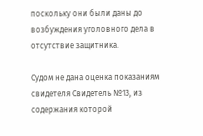поскольку они были даны до возбуждения уголовного дела в отсутствие защитника.

Судом не дана оценка показаниям свидетеля Свидетель №13, из содержания которой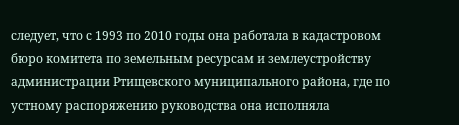следует, что с 1993 по 2010 годы она работала в кадастровом бюро комитета по земельным ресурсам и землеустройству администрации Ртищевского муниципального района, где по устному распоряжению руководства она исполняла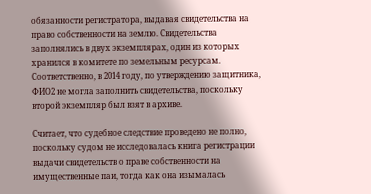обязанности регистратора, выдавая свидетельства на право собственности на землю. Свидетельства заполнялись в двух экземплярах, один из которых хранился в комитете по земельным ресурсам. Соответственно, в 2014 году, по утверждению защитника, ФИО2 не могла заполнить свидетельства, поскольку второй экземпляр был взят в архиве.

Считает, что судебное следствие проведено не полно, поскольку судом не исследовалась книга регистрации выдачи свидетельств о праве собственности на имущественные паи, тогда как она изымалась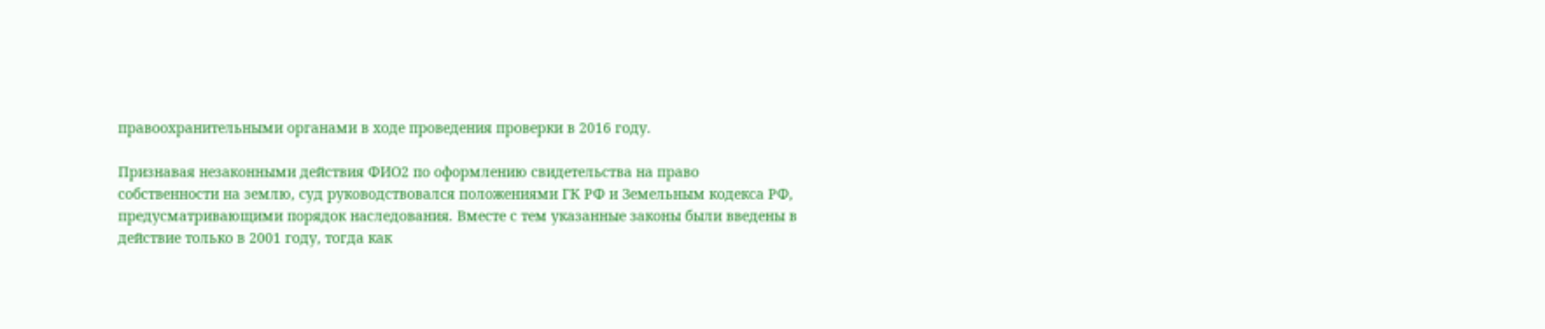правоохранительными органами в ходе проведения проверки в 2016 году.

Признавая незаконными действия ФИО2 по оформлению свидетельства на право собственности на землю, суд руководствовался положениями ГК РФ и Земельным кодекса РФ, предусматривающими порядок наследования. Вместе с тем указанные законы были введены в действие только в 2001 году, тогда как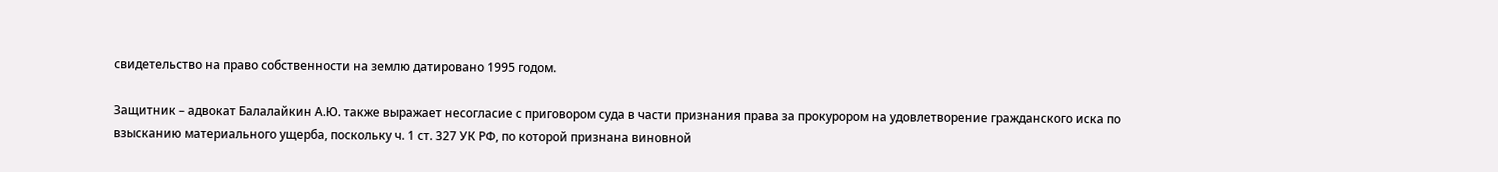свидетельство на право собственности на землю датировано 1995 годом.

Защитник – адвокат Балалайкин А.Ю. также выражает несогласие с приговором суда в части признания права за прокурором на удовлетворение гражданского иска по взысканию материального ущерба, поскольку ч. 1 ст. 327 УК РФ, по которой признана виновной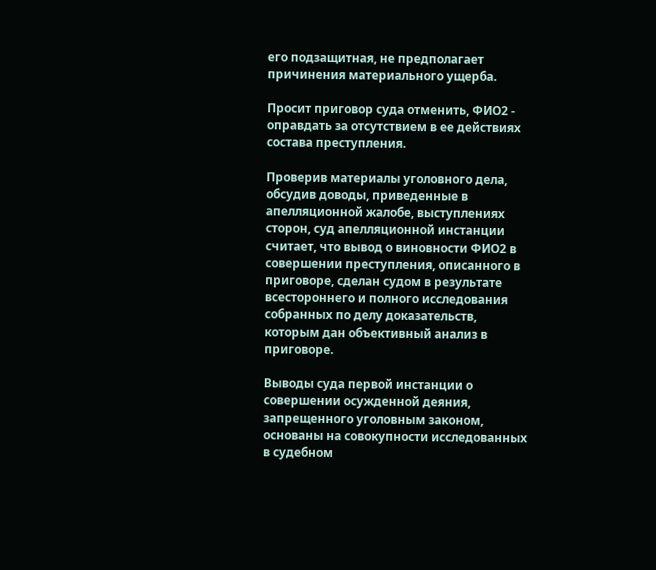его подзащитная, не предполагает причинения материального ущерба.

Просит приговор суда отменить, ФИО2 - оправдать за отсутствием в ее действиях состава преступления.

Проверив материалы уголовного дела, обсудив доводы, приведенные в апелляционной жалобе, выступлениях сторон, суд апелляционной инстанции считает, что вывод о виновности ФИО2 в совершении преступления, описанного в приговоре, сделан судом в результате всестороннего и полного исследования собранных по делу доказательств, которым дан объективный анализ в приговоре.

Выводы суда первой инстанции о совершении осужденной деяния, запрещенного уголовным законом, основаны на совокупности исследованных в судебном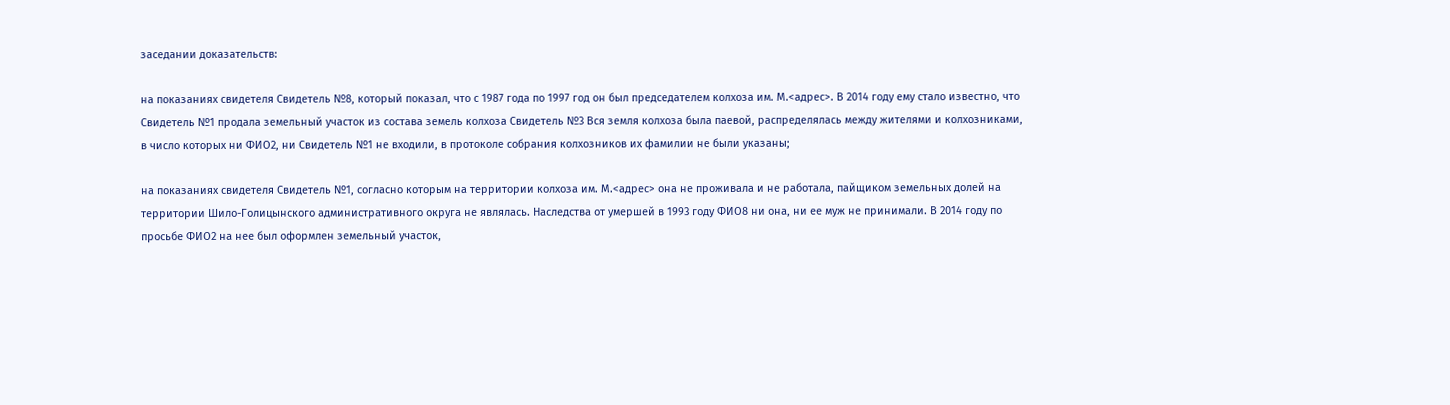заседании доказательств:

на показаниях свидетеля Свидетель №8, который показал, что с 1987 года по 1997 год он был председателем колхоза им. М.<адрес>. В 2014 году ему стало известно, что Свидетель №1 продала земельный участок из состава земель колхоза Свидетель №3 Вся земля колхоза была паевой, распределялась между жителями и колхозниками, в число которых ни ФИО2, ни Свидетель №1 не входили, в протоколе собрания колхозников их фамилии не были указаны;

на показаниях свидетеля Свидетель №1, согласно которым на территории колхоза им. М.<адрес> она не проживала и не работала, пайщиком земельных долей на территории Шило-Голицынского административного округа не являлась. Наследства от умершей в 1993 году ФИО8 ни она, ни ее муж не принимали. В 2014 году по просьбе ФИО2 на нее был оформлен земельный участок,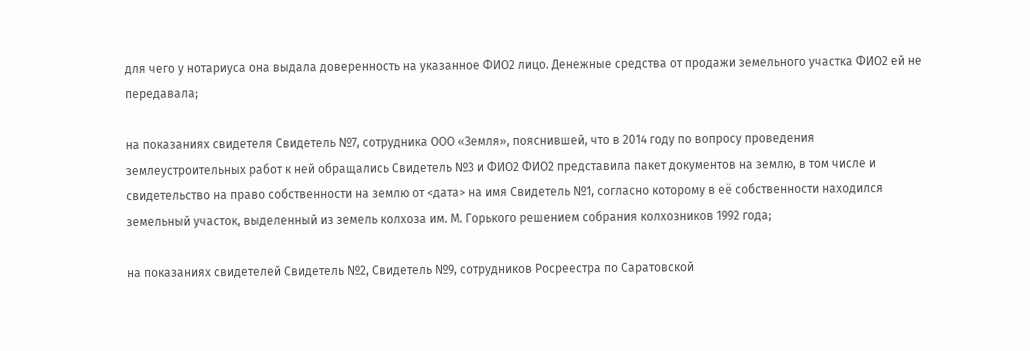для чего у нотариуса она выдала доверенность на указанное ФИО2 лицо. Денежные средства от продажи земельного участка ФИО2 ей не передавала;

на показаниях свидетеля Свидетель №7, сотрудника ООО «Земля», пояснившей, что в 2014 году по вопросу проведения землеустроительных работ к ней обращались Свидетель №3 и ФИО2 ФИО2 представила пакет документов на землю, в том числе и свидетельство на право собственности на землю от <дата> на имя Свидетель №1, согласно которому в её собственности находился земельный участок, выделенный из земель колхоза им. М. Горького решением собрания колхозников 1992 года;

на показаниях свидетелей Свидетель №2, Свидетель №9, сотрудников Росреестра по Саратовской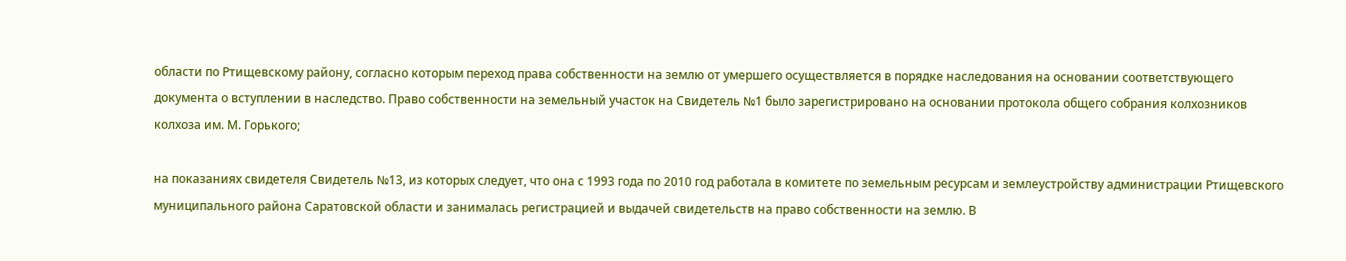области по Ртищевскому району, согласно которым переход права собственности на землю от умершего осуществляется в порядке наследования на основании соответствующего документа о вступлении в наследство. Право собственности на земельный участок на Свидетель №1 было зарегистрировано на основании протокола общего собрания колхозников колхоза им. М. Горького;

на показаниях свидетеля Свидетель №13, из которых следует, что она с 1993 года по 2010 год работала в комитете по земельным ресурсам и землеустройству администрации Ртищевского муниципального района Саратовской области и занималась регистрацией и выдачей свидетельств на право собственности на землю. В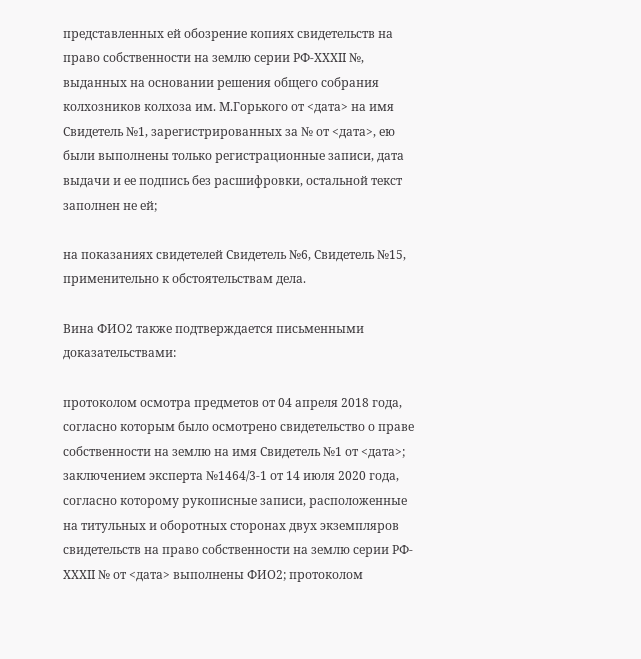представленных ей обозрение копиях свидетельств на право собственности на землю серии РФ-ХХХII №, выданных на основании решения общего собрания колхозников колхоза им. М.Горького от <дата> на имя Свидетель №1, зарегистрированных за № от <дата>, ею были выполнены только регистрационные записи, дата выдачи и ее подпись без расшифровки, остальной текст заполнен не ей;

на показаниях свидетелей Свидетель №6, Свидетель №15, применительно к обстоятельствам дела.

Вина ФИО2 также подтверждается письменными доказательствами:

протоколом осмотра предметов от 04 апреля 2018 года, согласно которым было осмотрено свидетельство о праве собственности на землю на имя Свидетель №1 от <дата>; заключением эксперта №1464/3-1 от 14 июля 2020 года, согласно которому рукописные записи, расположенные на титульных и оборотных сторонах двух экземпляров свидетельств на право собственности на землю серии РФ-ХХХII № от <дата> выполнены ФИО2; протоколом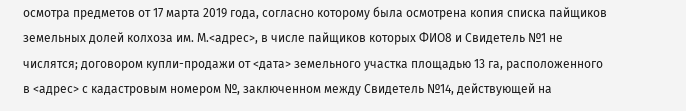осмотра предметов от 17 марта 2019 года, согласно которому была осмотрена копия списка пайщиков земельных долей колхоза им. М.<адрес>, в числе пайщиков которых ФИО8 и Свидетель №1 не числятся; договором купли-продажи от <дата> земельного участка площадью 13 га, расположенного в <адрес> с кадастровым номером №, заключенном между Свидетель №14, действующей на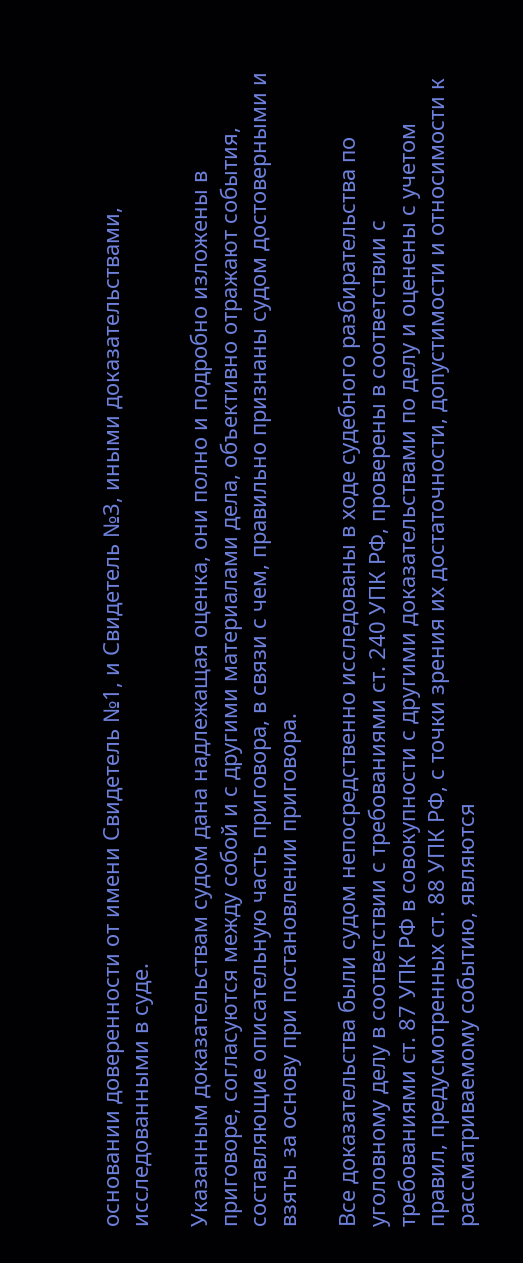основании доверенности от имени Свидетель №1, и Свидетель №3, иными доказательствами, исследованными в суде.

Указанным доказательствам судом дана надлежащая оценка, они полно и подробно изложены в приговоре, согласуются между собой и с другими материалами дела, объективно отражают события, составляющие описательную часть приговора, в связи с чем, правильно признаны судом достоверными и взяты за основу при постановлении приговора.

Все доказательства были судом непосредственно исследованы в ходе судебного разбирательства по уголовному делу в соответствии с требованиями ст. 240 УПК РФ, проверены в соответствии с требованиями ст. 87 УПК РФ в совокупности с другими доказательствами по делу и оценены с учетом правил, предусмотренных ст. 88 УПК РФ, с точки зрения их достаточности, допустимости и относимости к рассматриваемому событию, являются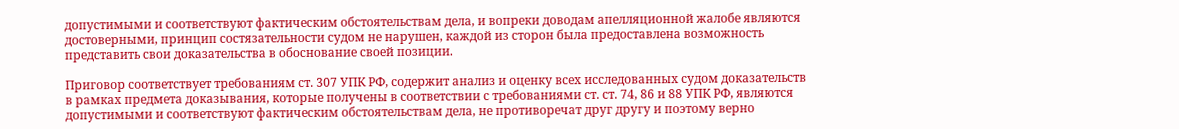допустимыми и соответствуют фактическим обстоятельствам дела, и вопреки доводам апелляционной жалобе являются достоверными, принцип состязательности судом не нарушен, каждой из сторон была предоставлена возможность представить свои доказательства в обоснование своей позиции.

Приговор соответствует требованиям ст. 307 УПК РФ, содержит анализ и оценку всех исследованных судом доказательств в рамках предмета доказывания, которые получены в соответствии с требованиями ст. ст. 74, 86 и 88 УПК РФ, являются допустимыми и соответствуют фактическим обстоятельствам дела, не противоречат друг другу и поэтому верно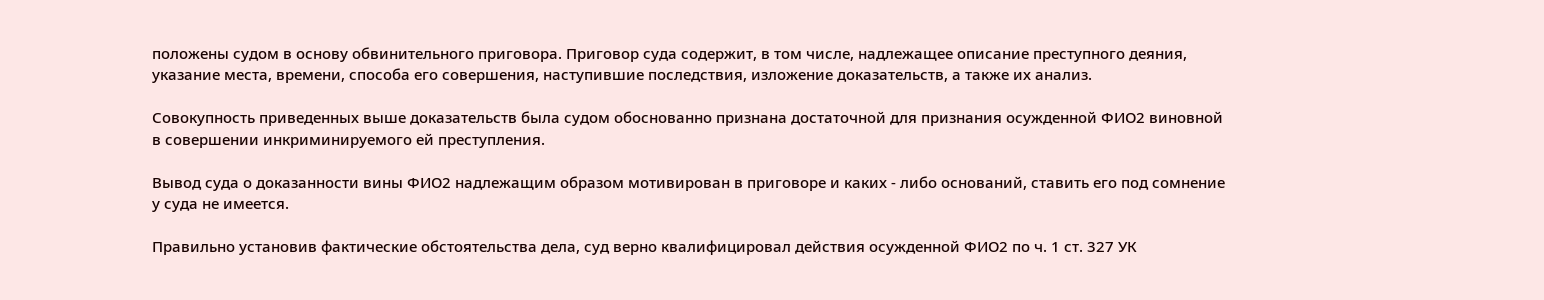положены судом в основу обвинительного приговора. Приговор суда содержит, в том числе, надлежащее описание преступного деяния, указание места, времени, способа его совершения, наступившие последствия, изложение доказательств, а также их анализ.

Совокупность приведенных выше доказательств была судом обоснованно признана достаточной для признания осужденной ФИО2 виновной в совершении инкриминируемого ей преступления.

Вывод суда о доказанности вины ФИО2 надлежащим образом мотивирован в приговоре и каких - либо оснований, ставить его под сомнение у суда не имеется.

Правильно установив фактические обстоятельства дела, суд верно квалифицировал действия осужденной ФИО2 по ч. 1 ст. 327 УК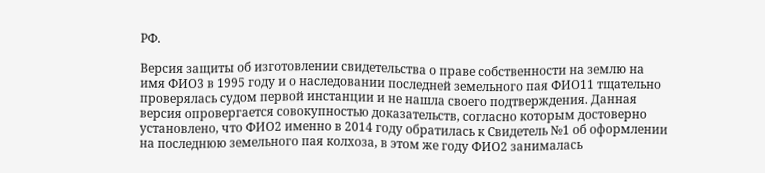РФ.

Версия защиты об изготовлении свидетельства о праве собственности на землю на имя ФИО3 в 1995 году и о наследовании последней земельного пая ФИО11 тщательно проверялась судом первой инстанции и не нашла своего подтверждения. Данная версия опровергается совокупностью доказательств, согласно которым достоверно установлено, что ФИО2 именно в 2014 году обратилась к Свидетель №1 об оформлении на последнюю земельного пая колхоза, в этом же году ФИО2 занималась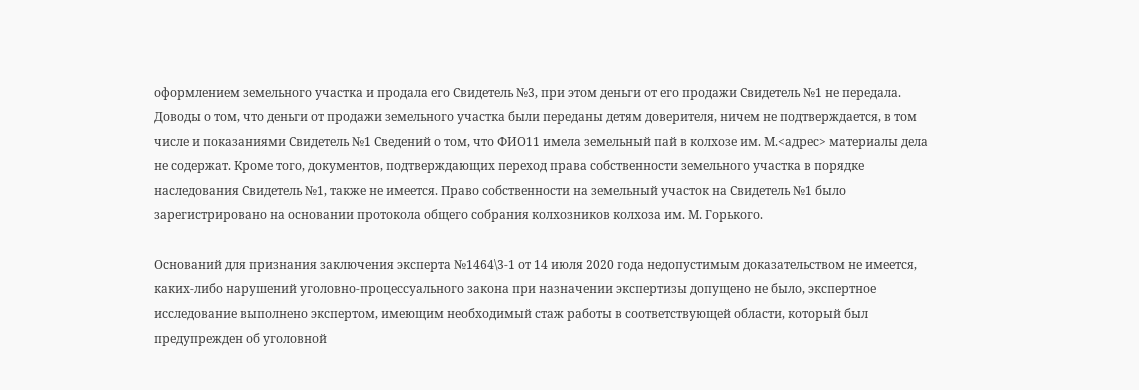оформлением земельного участка и продала его Свидетель №3, при этом деньги от его продажи Свидетель №1 не передала. Доводы о том, что деньги от продажи земельного участка были переданы детям доверителя, ничем не подтверждается, в том числе и показаниями Свидетель №1 Сведений о том, что ФИО11 имела земельный пай в колхозе им. М.<адрес> материалы дела не содержат. Кроме того, документов, подтверждающих переход права собственности земельного участка в порядке наследования Свидетель №1, также не имеется. Право собственности на земельный участок на Свидетель №1 было зарегистрировано на основании протокола общего собрания колхозников колхоза им. М. Горького.

Оснований для признания заключения эксперта №1464\3-1 от 14 июля 2020 года недопустимым доказательством не имеется, каких-либо нарушений уголовно-процессуального закона при назначении экспертизы допущено не было, экспертное исследование выполнено экспертом, имеющим необходимый стаж работы в соответствующей области, который был предупрежден об уголовной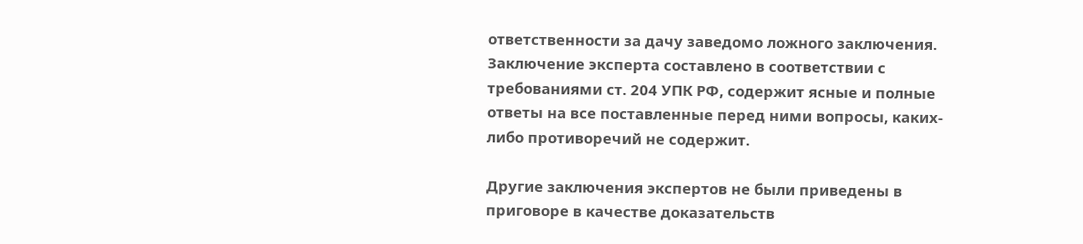ответственности за дачу заведомо ложного заключения. Заключение эксперта составлено в соответствии с требованиями ст. 204 УПК РФ, содержит ясные и полные ответы на все поставленные перед ними вопросы, каких-либо противоречий не содержит.

Другие заключения экспертов не были приведены в приговоре в качестве доказательств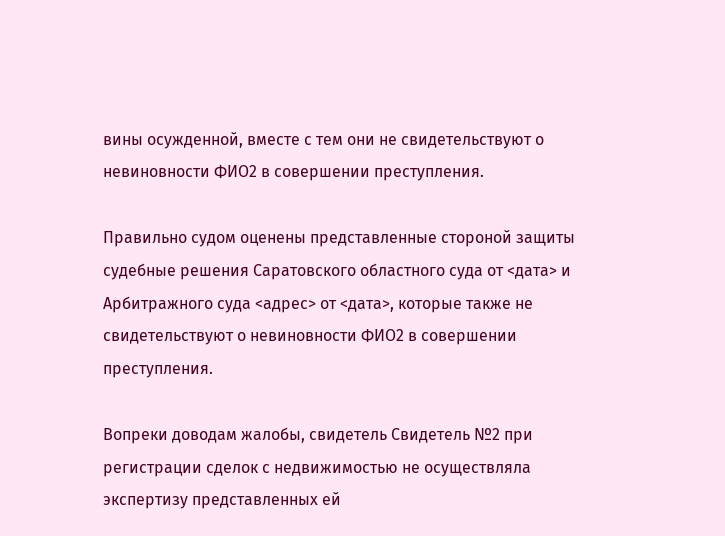вины осужденной, вместе с тем они не свидетельствуют о невиновности ФИО2 в совершении преступления.

Правильно судом оценены представленные стороной защиты судебные решения Саратовского областного суда от <дата> и Арбитражного суда <адрес> от <дата>, которые также не свидетельствуют о невиновности ФИО2 в совершении преступления.

Вопреки доводам жалобы, свидетель Свидетель №2 при регистрации сделок с недвижимостью не осуществляла экспертизу представленных ей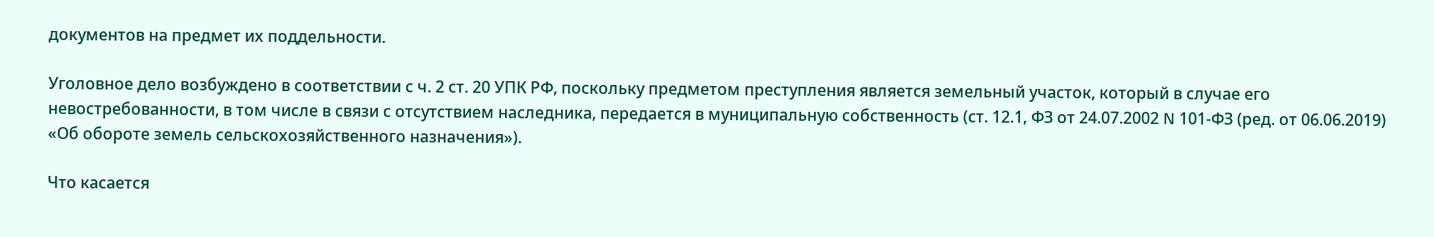документов на предмет их поддельности.

Уголовное дело возбуждено в соответствии с ч. 2 ст. 20 УПК РФ, поскольку предметом преступления является земельный участок, который в случае его невостребованности, в том числе в связи с отсутствием наследника, передается в муниципальную собственность (ст. 12.1, ФЗ от 24.07.2002 N 101-ФЗ (ред. от 06.06.2019) «Об обороте земель сельскохозяйственного назначения»).

Что касается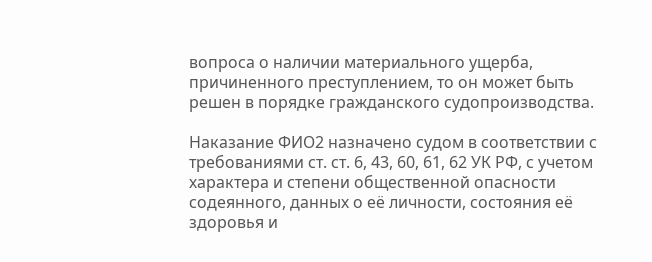вопроса о наличии материального ущерба, причиненного преступлением, то он может быть решен в порядке гражданского судопроизводства.

Наказание ФИО2 назначено судом в соответствии с требованиями ст. ст. 6, 43, 60, 61, 62 УК РФ, с учетом характера и степени общественной опасности содеянного, данных о её личности, состояния её здоровья и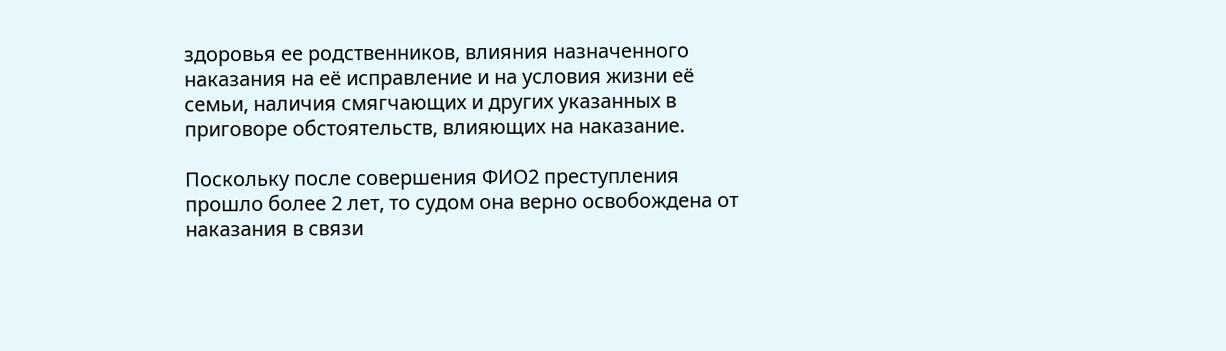здоровья ее родственников, влияния назначенного наказания на её исправление и на условия жизни её семьи, наличия смягчающих и других указанных в приговоре обстоятельств, влияющих на наказание.

Поскольку после совершения ФИО2 преступления прошло более 2 лет, то судом она верно освобождена от наказания в связи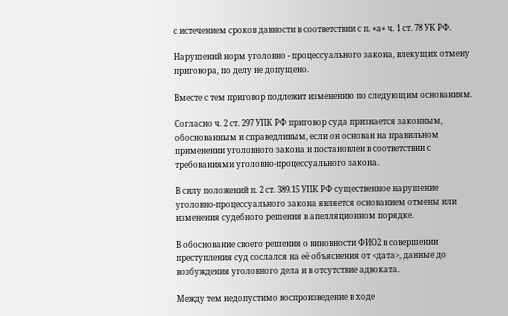с истечением сроков давности в соответствии с п. «а» ч. 1 ст. 78 УК РФ.

Нарушений норм уголовно - процессуального закона, влекущих отмену приговора, по делу не допущено.

Вместе с тем приговор подлежит изменению по следующим основаниям.

Согласно ч. 2 ст. 297 УПК РФ приговор суда признается законным, обоснованным и справедливым, если он основан на правильном применении уголовного закона и постановлен в соответствии с требованиями уголовно-процессуального закона.

В силу положений п. 2 ст. 389.15 УПК РФ существенное нарушение уголовно-процессуального закона является основанием отмены или изменения судебного решения в апелляционном порядке.

В обоснование своего решения о виновности ФИО2 в совершении преступления суд сослался на её объяснения от <дата>, данные до возбуждения уголовного дела и в отсутствие адвоката.

Между тем недопустимо воспроизведение в ходе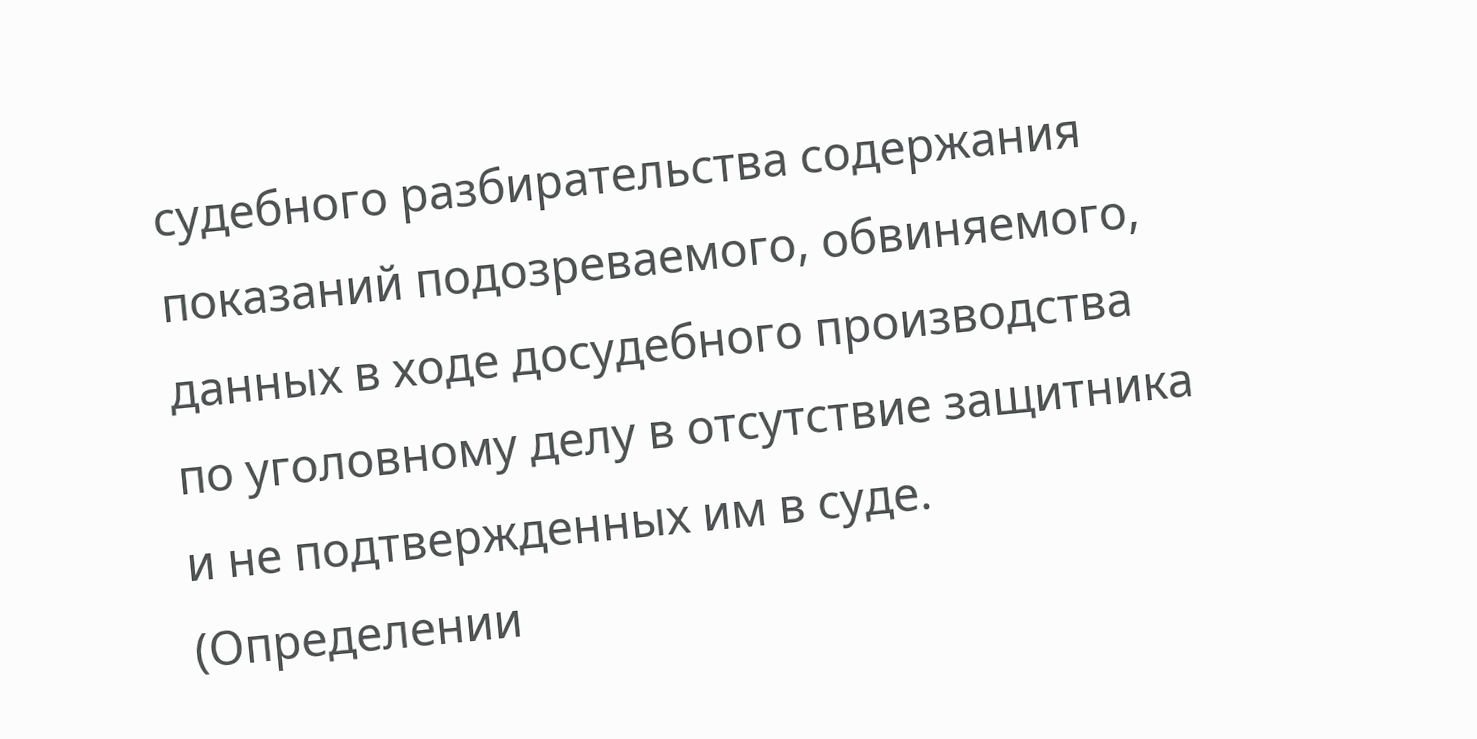судебного разбирательства содержания показаний подозреваемого, обвиняемого, данных в ходе досудебного производства по уголовному делу в отсутствие защитника и не подтвержденных им в суде. (Определении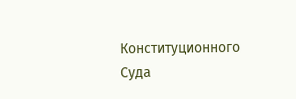Конституционного Суда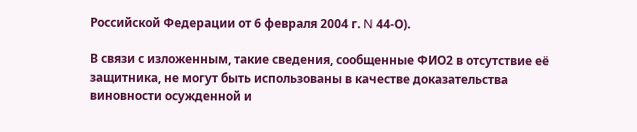Российской Федерации от 6 февраля 2004 г. N 44-О).

В связи с изложенным, такие сведения, сообщенные ФИО2 в отсутствие её защитника, не могут быть использованы в качестве доказательства виновности осужденной и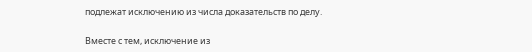подлежат исключению из числа доказательств по делу.

Вместе с тем, исключение из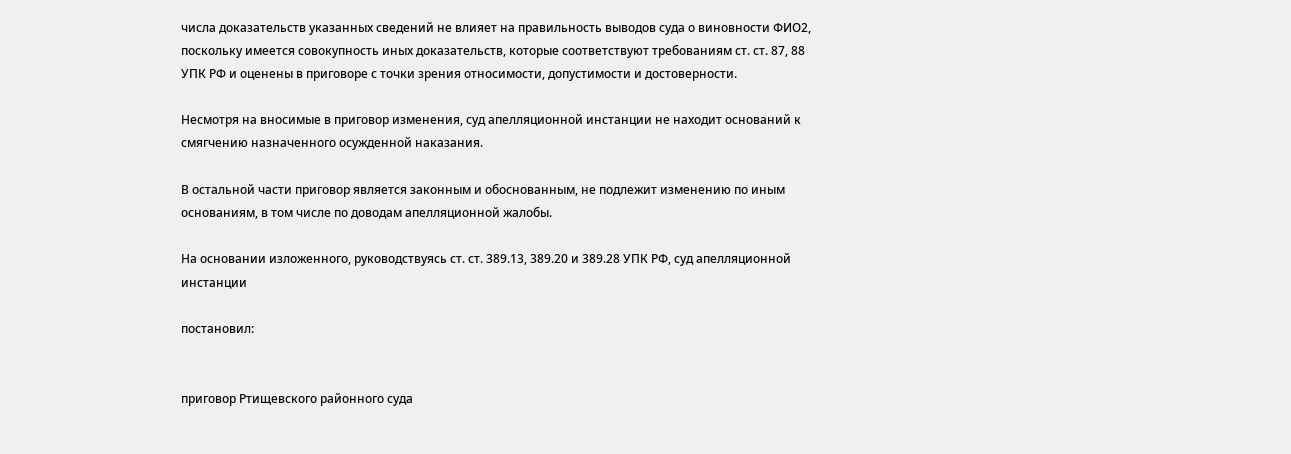числа доказательств указанных сведений не влияет на правильность выводов суда о виновности ФИО2, поскольку имеется совокупность иных доказательств, которые соответствуют требованиям ст. ст. 87, 88 УПК РФ и оценены в приговоре с точки зрения относимости, допустимости и достоверности.

Несмотря на вносимые в приговор изменения, суд апелляционной инстанции не находит оснований к смягчению назначенного осужденной наказания.

В остальной части приговор является законным и обоснованным, не подлежит изменению по иным основаниям, в том числе по доводам апелляционной жалобы.

На основании изложенного, руководствуясь ст. ст. 389.13, 389.20 и 389.28 УПК РФ, суд апелляционной инстанции

постановил:


приговор Ртищевского районного суда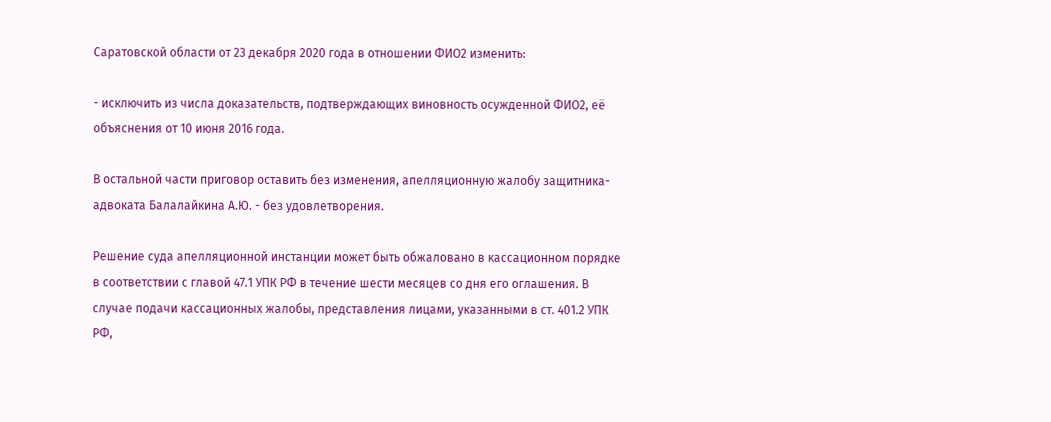Саратовской области от 23 декабря 2020 года в отношении ФИО2 изменить:

- исключить из числа доказательств, подтверждающих виновность осужденной ФИО2, её объяснения от 10 июня 2016 года.

В остальной части приговор оставить без изменения, апелляционную жалобу защитника-адвоката Балалайкина А.Ю. - без удовлетворения.

Решение суда апелляционной инстанции может быть обжаловано в кассационном порядке в соответствии с главой 47.1 УПК РФ в течение шести месяцев со дня его оглашения. В случае подачи кассационных жалобы, представления лицами, указанными в ст. 401.2 УПК РФ,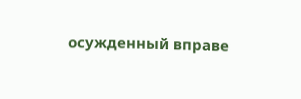осужденный вправе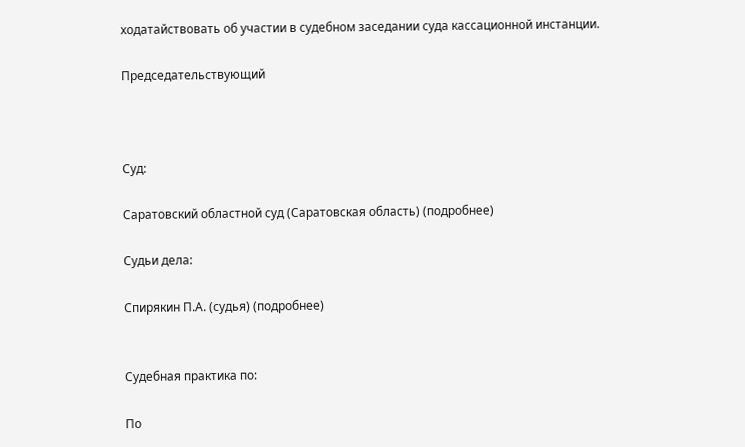ходатайствовать об участии в судебном заседании суда кассационной инстанции.

Председательствующий



Суд:

Саратовский областной суд (Саратовская область) (подробнее)

Судьи дела:

Спирякин П.А. (судья) (подробнее)


Судебная практика по:

По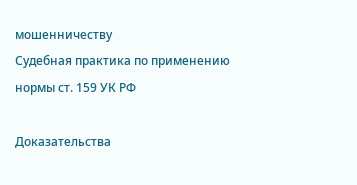мошенничеству
Судебная практика по применению нормы ст. 159 УК РФ

Доказательства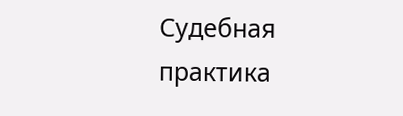Судебная практика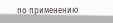по применению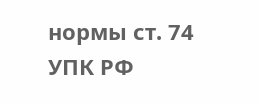нормы ст. 74 УПК РФ